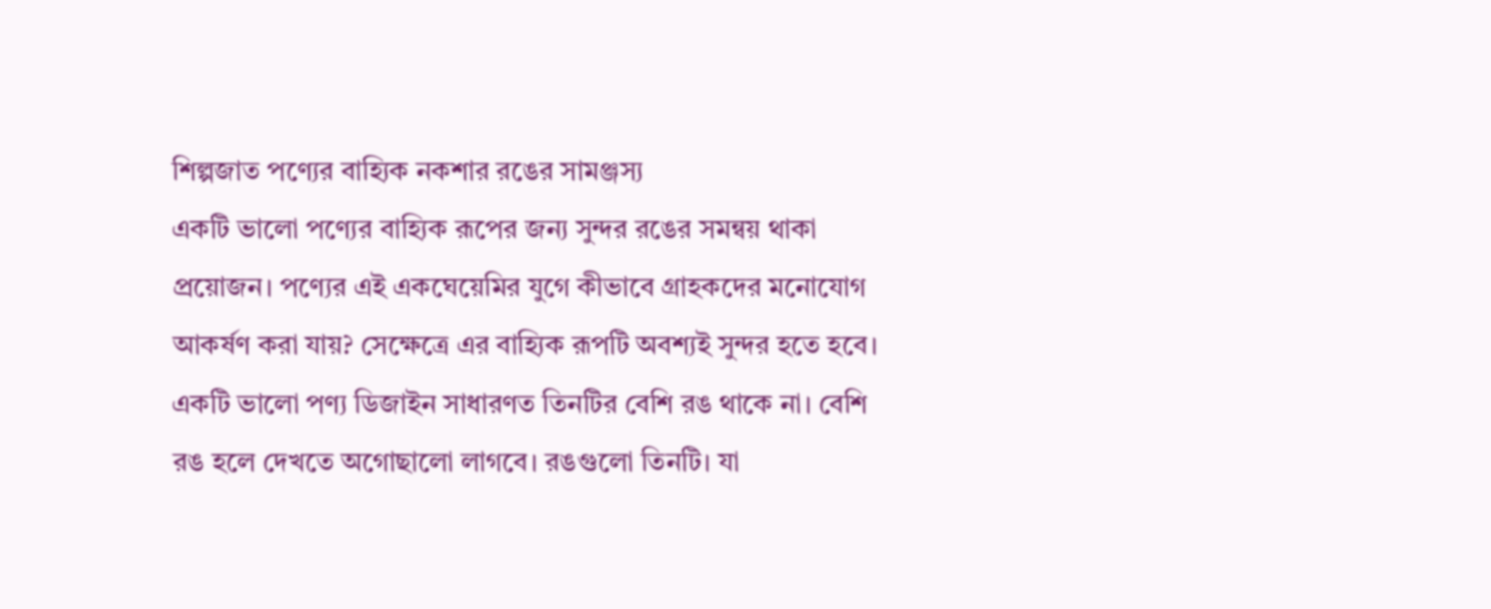শিল্পজাত পণ্যের বাহ্যিক নকশার রঙের সামঞ্জস্য
একটি ভালো পণ্যের বাহ্যিক রূপের জন্য সুন্দর রঙের সমন্বয় থাকা প্রয়োজন। পণ্যের এই একঘেয়েমির যুগে কীভাবে গ্রাহকদের মনোযোগ আকর্ষণ করা যায়? সেক্ষেত্রে এর বাহ্যিক রূপটি অবশ্যই সুন্দর হতে হবে। একটি ভালো পণ্য ডিজাইন সাধারণত তিনটির বেশি রঙ থাকে না। বেশি রঙ হলে দেখতে অগোছালো লাগবে। রঙগুলো তিনটি। যা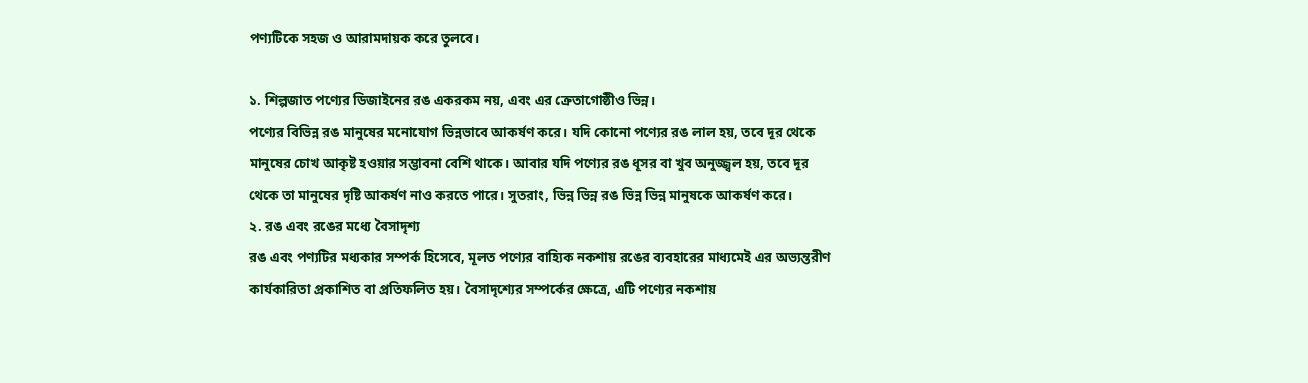পণ্যটিকে সহজ ও আরামদায়ক করে তুলবে।

১. শিল্পজাত পণ্যের ডিজাইনের রঙ একরকম নয়, এবং এর ক্রেতাগোষ্ঠীও ভিন্ন।
পণ্যের বিভিন্ন রঙ মানুষের মনোযোগ ভিন্নভাবে আকর্ষণ করে। যদি কোনো পণ্যের রঙ লাল হয়, তবে দূর থেকে মানুষের চোখ আকৃষ্ট হওয়ার সম্ভাবনা বেশি থাকে। আবার যদি পণ্যের রঙ ধূসর বা খুব অনুজ্জ্বল হয়, তবে দূর থেকে তা মানুষের দৃষ্টি আকর্ষণ নাও করতে পারে। সুতরাং, ভিন্ন ভিন্ন রঙ ভিন্ন ভিন্ন মানুষকে আকর্ষণ করে।
২. রঙ এবং রঙের মধ্যে বৈসাদৃশ্য
রঙ এবং পণ্যটির মধ্যকার সম্পর্ক হিসেবে, মূলত পণ্যের বাহ্যিক নকশায় রঙের ব্যবহারের মাধ্যমেই এর অভ্যন্তরীণ কার্যকারিতা প্রকাশিত বা প্রতিফলিত হয়। বৈসাদৃশ্যের সম্পর্কের ক্ষেত্রে, এটি পণ্যের নকশায়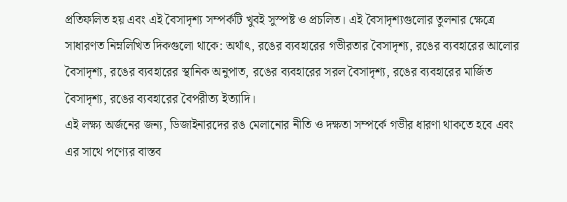প্রতিফলিত হয় এবং এই বৈসাদৃশ্য সম্পর্কটি খুবই সুস্পষ্ট ও প্রচলিত। এই বৈসাদৃশ্যগুলোর তুলনার ক্ষেত্রে সাধারণত নিম্নলিখিত দিকগুলো থাকে: অর্থাৎ, রঙের ব্যবহারের গভীরতার বৈসাদৃশ্য, রঙের ব্যবহারের আলোর বৈসাদৃশ্য, রঙের ব্যবহারের স্থানিক অনুপাত, রঙের ব্যবহারের সরল বৈসাদৃশ্য, রঙের ব্যবহারের মার্জিত বৈসাদৃশ্য, রঙের ব্যবহারের বৈপরীত্য ইত্যাদি।
এই লক্ষ্য অর্জনের জন্য, ডিজাইনারদের রঙ মেলানোর নীতি ও দক্ষতা সম্পর্কে গভীর ধারণা থাকতে হবে এবং এর সাথে পণ্যের বাস্তব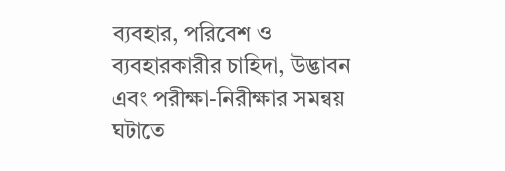ব্যবহার, পরিবেশ ও ব্যবহারকারীর চাহিদা, উদ্ভাবন এবং পরীক্ষা-নিরীক্ষার সমন্বয় ঘটাতে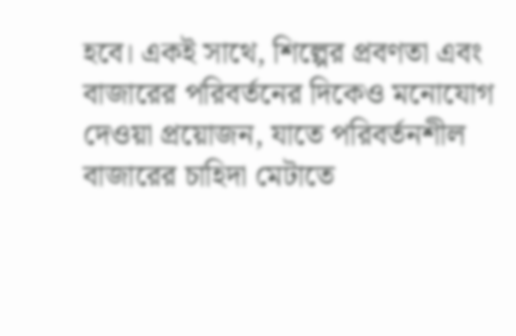হবে। একই সাথে, শিল্পের প্রবণতা এবং বাজারের পরিবর্তনের দিকেও মনোযোগ দেওয়া প্রয়োজন, যাতে পরিবর্তনশীল বাজারের চাহিদা মেটাতে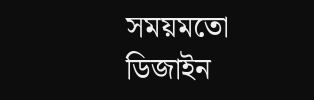সময়মতো ডিজাইন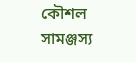কৌশল সামঞ্জস্য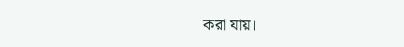করা যায়।